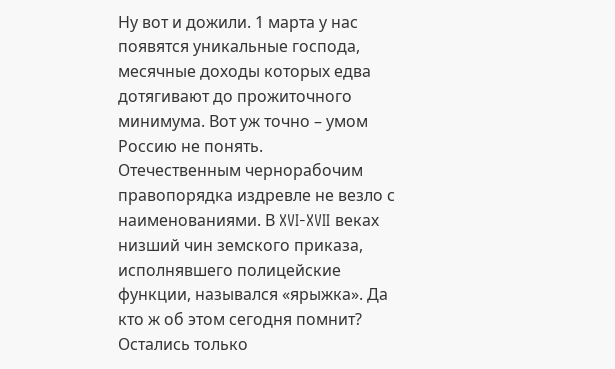Ну вот и дожили. 1 марта у нас появятся уникальные господа, месячные доходы которых едва дотягивают до прожиточного минимума. Вот уж точно – умом Россию не понять.
Отечественным чернорабочим правопорядка издревле не везло с наименованиями. В XVI-XVII веках низший чин земского приказа, исполнявшего полицейские функции, назывался «ярыжка». Да кто ж об этом сегодня помнит? Остались только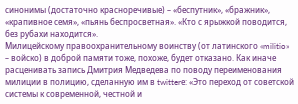синонимы (достаточно красноречивые) – «беспутник», «бражник», «крапивное семя», «пьянь беспросветная». «Кто с ярыжкой поводится, без рубахи находится».
Милицейскому правоохранительному воинству (от латинского «militio» – войско) в доброй памяти тоже, похоже, будет отказано. Как иначе расценивать запись Дмитрия Медведева по поводу переименования милиции в полицию, сделанную им в twitterе: «Это переход от советской системы к современной, честной и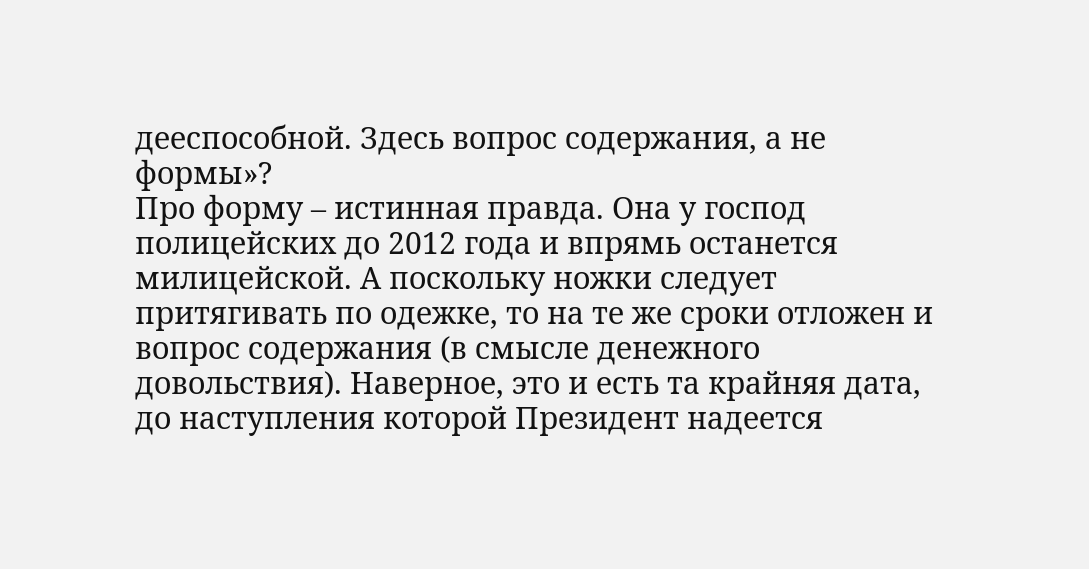дееспособной. Здесь вопрос содержания, а не формы»?
Про форму – истинная правда. Она у господ полицейских до 2012 года и впрямь останется милицейской. А поскольку ножки следует притягивать по одежке, то на те же сроки отложен и вопрос содержания (в смысле денежного довольствия). Наверное, это и есть та крайняя дата, до наступления которой Президент надеется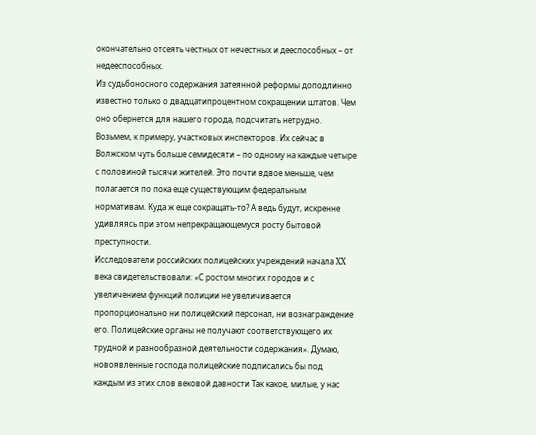окончательно отсеять честных от нечестных и дееспособных – от недееспособных.
Из судьбоносного содержания затеянной реформы доподлинно известно только о двадцатипроцентном сокращении штатов. Чем оно обернется для нашего города, подсчитать нетрудно. Возьмем, к примеру, участковых инспекторов. Их сейчас в Волжском чуть больше семидесяти – по одному на каждые четыре с половиной тысячи жителей. Это почти вдвое меньше, чем полагается по пока еще существующим федеральным нормативам. Куда ж еще сокращать-то? А ведь будут, искренне удивляясь при этом непрекращающемуся росту бытовой преступности.
Исследователи российских полицейских учреждений начала XX века свидетельствовали: «С ростом многих городов и с увеличением функций полиции не увеличивается пропорционально ни полицейский персонал, ни вознаграждение его. Полицейские органы не получают соответствующего их трудной и разнообразной деятельности содержания». Думаю, новоявленные господа полицейские подписались бы под каждым из этих слов вековой давности Так какое, милые, у нас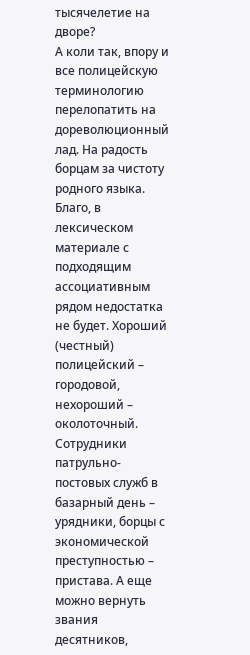тысячелетие на дворе?
А коли так, впору и все полицейскую терминологию перелопатить на дореволюционный лад. На радость борцам за чистоту родного языка. Благо, в лексическом материале с подходящим ассоциативным рядом недостатка не будет. Хороший (честный) полицейский – городовой, нехороший – околоточный. Сотрудники патрульно-постовых служб в базарный день – урядники, борцы с экономической преступностью – пристава. А еще можно вернуть звания десятников,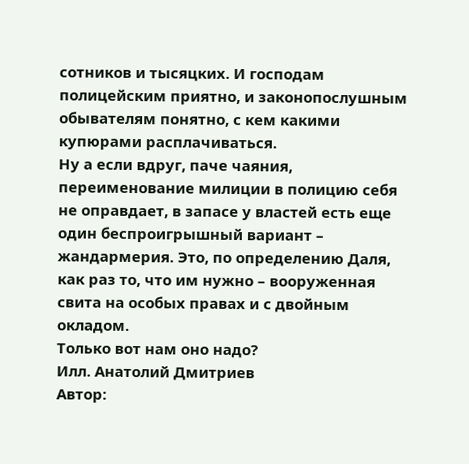сотников и тысяцких. И господам полицейским приятно, и законопослушным обывателям понятно, с кем какими купюрами расплачиваться.
Ну а если вдруг, паче чаяния, переименование милиции в полицию себя не оправдает, в запасе у властей есть еще один беспроигрышный вариант – жандармерия. Это, по определению Даля, как раз то, что им нужно – вооруженная свита на особых правах и с двойным окладом.
Только вот нам оно надо?
Илл. Анатолий Дмитриев
Автор: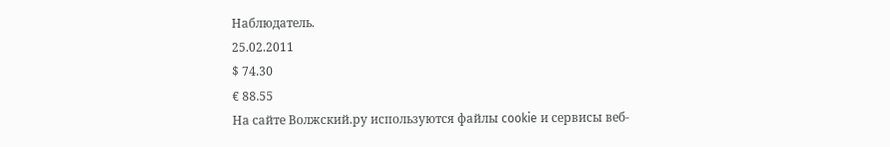Наблюдатель.
25.02.2011
$ 74.30
€ 88.55
На сайте Волжский.ру используются файлы cookie и сервисы веб-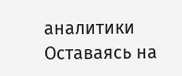аналитики
Оставаясь на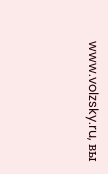www.volzsky.ru, вы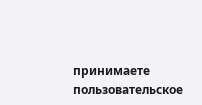принимаете пользовательское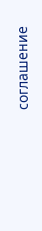соглашение